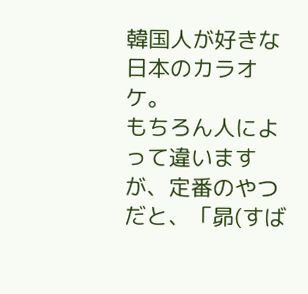韓国人が好きな日本のカラオケ。
もちろん人によって違いますが、定番のやつだと、「昴(すば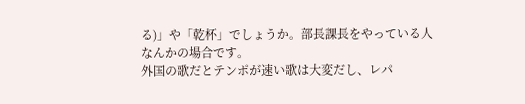る)」や「乾杯」でしょうか。部長課長をやっている人なんかの場合です。
外国の歌だとテンポが速い歌は大変だし、レパ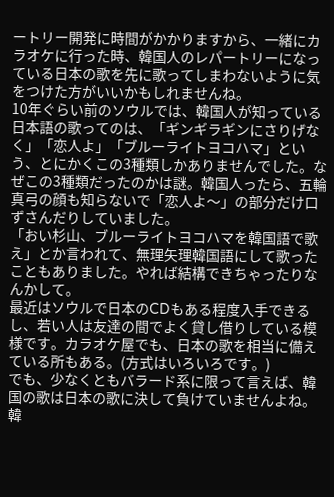ートリー開発に時間がかかりますから、一緒にカラオケに行った時、韓国人のレパートリーになっている日本の歌を先に歌ってしまわないように気をつけた方がいいかもしれませんね。
10年ぐらい前のソウルでは、韓国人が知っている日本語の歌ってのは、「ギンギラギンにさりげなく」「恋人よ」「ブルーライトヨコハマ」という、とにかくこの3種類しかありませんでした。なぜこの3種類だったのかは謎。韓国人ったら、五輪真弓の顔も知らないで「恋人よ〜」の部分だけ口ずさんだりしていました。
「おい杉山、ブルーライトヨコハマを韓国語で歌え」とか言われて、無理矢理韓国語にして歌ったこともありました。やれば結構できちゃったりなんかして。
最近はソウルで日本のCDもある程度入手できるし、若い人は友達の間でよく貸し借りしている模様です。カラオケ屋でも、日本の歌を相当に備えている所もある。(方式はいろいろです。)
でも、少なくともバラード系に限って言えば、韓国の歌は日本の歌に決して負けていませんよね。韓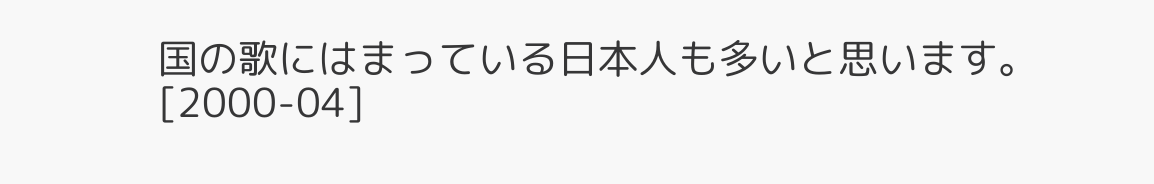国の歌にはまっている日本人も多いと思います。
[2000-04]